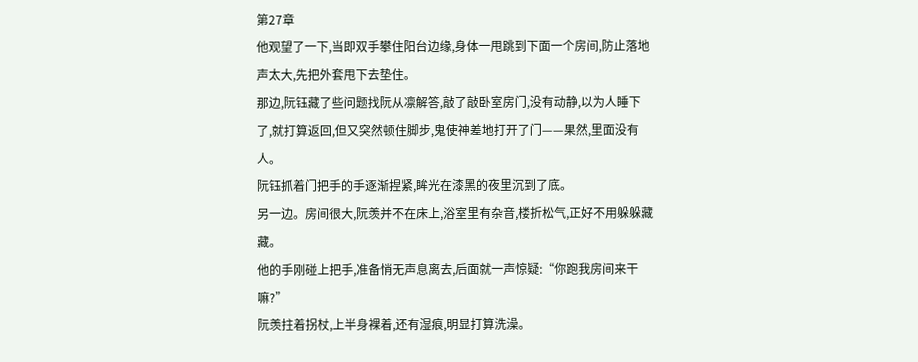第27章
他观望了一下,当即双手攀住阳台边缘,身体一甩跳到下面一个房间,防止落地声太大,先把外套甩下去垫住。
那边,阮钰藏了些问题找阮从凛解答,敲了敲卧室房门,没有动静,以为人睡下了,就打算返回,但又突然顿住脚步,鬼使神差地打开了门——果然,里面没有人。
阮钰抓着门把手的手逐渐捏紧,眸光在漆黑的夜里沉到了底。
另一边。房间很大,阮羡并不在床上,浴室里有杂音,楼折松气,正好不用躲躲藏藏。
他的手刚碰上把手,准备悄无声息离去,后面就一声惊疑:“你跑我房间来干嘛?”
阮羡拄着拐杖,上半身裸着,还有湿痕,明显打算洗澡。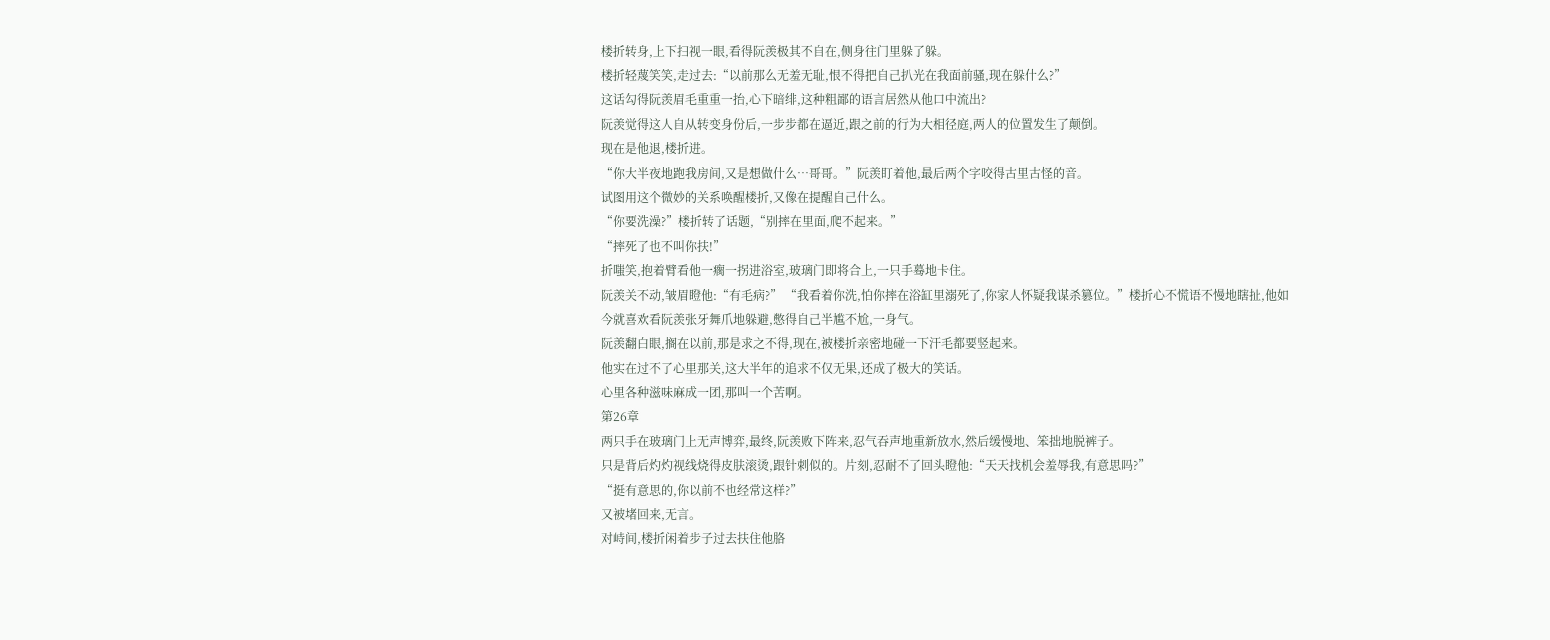楼折转身,上下扫视一眼,看得阮羡极其不自在,侧身往门里躲了躲。
楼折轻蔑笑笑,走过去:“以前那么无羞无耻,恨不得把自己扒光在我面前骚,现在躲什么?”
这话勾得阮羡眉毛重重一抬,心下暗绯,这种粗鄙的语言居然从他口中流出?
阮羡觉得这人自从转变身份后,一步步都在逼近,跟之前的行为大相径庭,两人的位置发生了颠倒。
现在是他退,楼折进。
“你大半夜地跑我房间,又是想做什么…哥哥。”阮羡盯着他,最后两个字咬得古里古怪的音。
试图用这个微妙的关系唤醒楼折,又像在提醒自己什么。
“你要洗澡?”楼折转了话题,“别摔在里面,爬不起来。”
“摔死了也不叫你扶!”
折嗤笑,抱着臂看他一瘸一拐进浴室,玻璃门即将合上,一只手蓦地卡住。
阮羡关不动,皱眉瞪他:“有毛病?” “我看着你洗,怕你摔在浴缸里溺死了,你家人怀疑我谋杀篡位。”楼折心不慌语不慢地瞎扯,他如今就喜欢看阮羡张牙舞爪地躲避,憋得自己半尴不尬,一身气。
阮羡翻白眼,搁在以前,那是求之不得,现在,被楼折亲密地碰一下汗毛都要竖起来。
他实在过不了心里那关,这大半年的追求不仅无果,还成了极大的笑话。
心里各种滋味麻成一团,那叫一个苦啊。
第26章
两只手在玻璃门上无声博弈,最终,阮羡败下阵来,忍气吞声地重新放水,然后缓慢地、笨拙地脱裤子。
只是背后灼灼视线烧得皮肤滚烫,跟针刺似的。片刻,忍耐不了回头瞪他:“天天找机会羞辱我,有意思吗?”
“挺有意思的,你以前不也经常这样?”
又被堵回来,无言。
对峙间,楼折闲着步子过去扶住他胳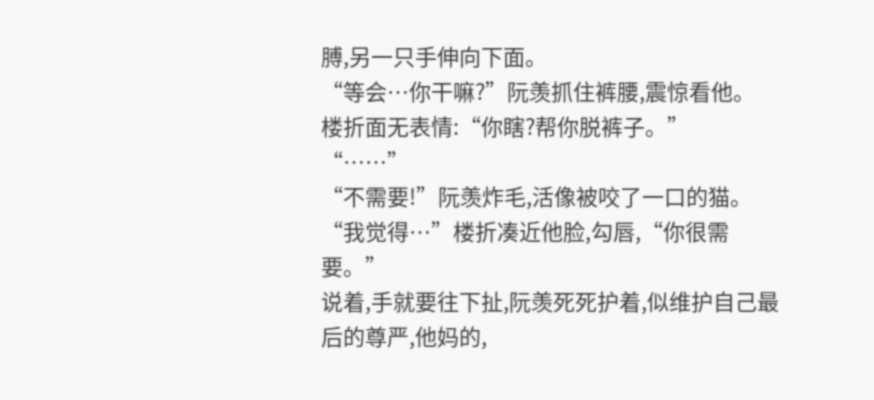膊,另一只手伸向下面。
“等会…你干嘛?”阮羡抓住裤腰,震惊看他。
楼折面无表情:“你瞎?帮你脱裤子。”
“……”
“不需要!”阮羡炸毛,活像被咬了一口的猫。
“我觉得…”楼折凑近他脸,勾唇,“你很需要。”
说着,手就要往下扯,阮羡死死护着,似维护自己最后的尊严,他妈的,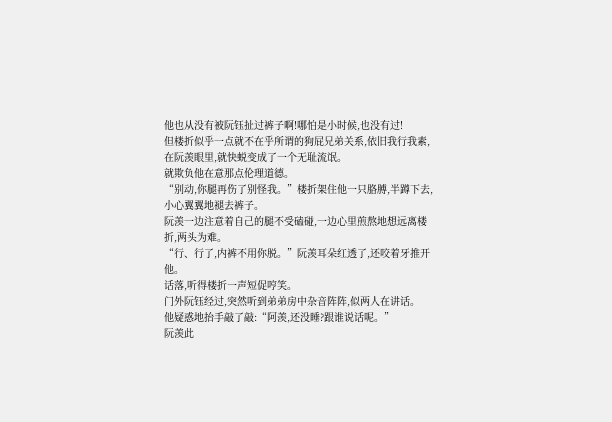他也从没有被阮钰扯过裤子啊!哪怕是小时候,也没有过!
但楼折似乎一点就不在乎所谓的狗屁兄弟关系,依旧我行我素,在阮羡眼里,就快蜕变成了一个无耻流氓。
就欺负他在意那点伦理道德。
“别动,你腿再伤了别怪我。”楼折架住他一只胳膊,半蹲下去,小心翼翼地褪去裤子。
阮羡一边注意着自己的腿不受磕碰,一边心里煎熬地想远离楼折,两头为难。
“行、行了,内裤不用你脱。”阮羡耳朵红透了,还咬着牙推开他。
话落,听得楼折一声短促哼笑。
门外阮钰经过,突然听到弟弟房中杂音阵阵,似两人在讲话。
他疑惑地抬手敲了敲:“阿羡,还没睡?跟谁说话呢。”
阮羡此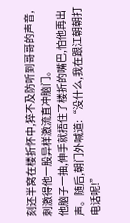刻还半窝在楼折怀中,猝不及防听到哥哥的声音,刺激得他一股异样激流直冲脑门。
他脑子一抽,伸手就捂住了楼折的嘴巴,怕他再出声。随后,朝门外喊道:“没什么,我在跟江朝朝打电话呢!”